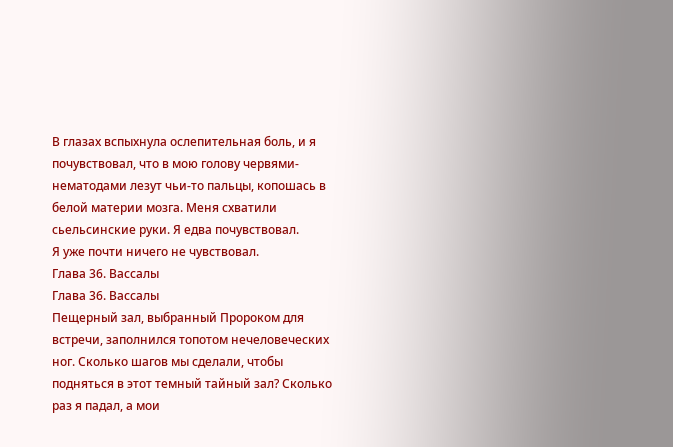В глазах вспыхнула ослепительная боль, и я почувствовал, что в мою голову червями-нематодами лезут чьи-то пальцы, копошась в белой материи мозга. Меня схватили сьельсинские руки. Я едва почувствовал.
Я уже почти ничего не чувствовал.
Глава 36. Вассалы
Глава 36. Вассалы
Пещерный зал, выбранный Пророком для встречи, заполнился топотом нечеловеческих ног. Сколько шагов мы сделали, чтобы подняться в этот темный тайный зал? Сколько раз я падал, а мои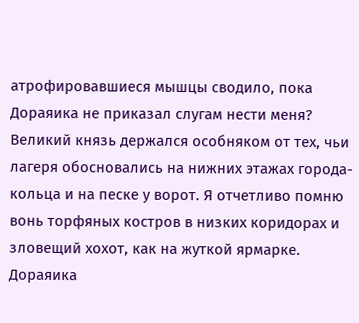атрофировавшиеся мышцы сводило, пока Дораяика не приказал слугам нести меня?
Великий князь держался особняком от тех, чьи лагеря обосновались на нижних этажах города-кольца и на песке у ворот. Я отчетливо помню вонь торфяных костров в низких коридорах и зловещий хохот, как на жуткой ярмарке. Дораяика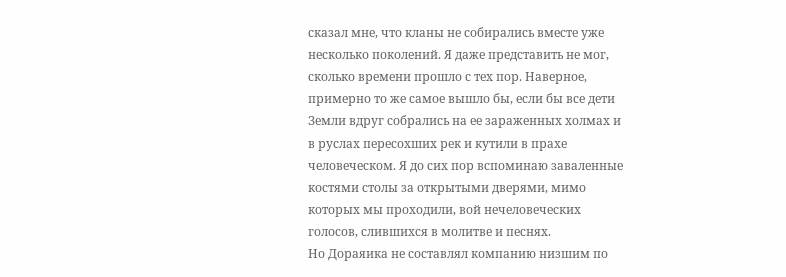сказал мне, что кланы не собирались вместе уже несколько поколений. Я даже представить не мог, сколько времени прошло с тех пор. Наверное, примерно то же самое вышло бы, если бы все дети Земли вдруг собрались на ее зараженных холмах и в руслах пересохших рек и кутили в прахе человеческом. Я до сих пор вспоминаю заваленные костями столы за открытыми дверями, мимо которых мы проходили, вой нечеловеческих голосов, слившихся в молитве и песнях.
Но Дораяика не составлял компанию низшим по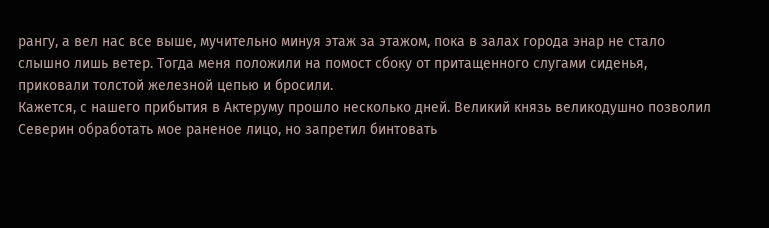рангу, а вел нас все выше, мучительно минуя этаж за этажом, пока в залах города энар не стало слышно лишь ветер. Тогда меня положили на помост сбоку от притащенного слугами сиденья, приковали толстой железной цепью и бросили.
Кажется, с нашего прибытия в Актеруму прошло несколько дней. Великий князь великодушно позволил Северин обработать мое раненое лицо, но запретил бинтовать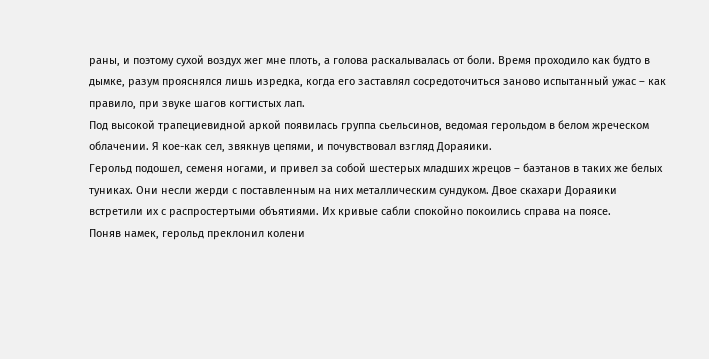раны, и поэтому сухой воздух жег мне плоть, а голова раскалывалась от боли. Время проходило как будто в дымке, разум прояснялся лишь изредка, когда его заставлял сосредоточиться заново испытанный ужас – как правило, при звуке шагов когтистых лап.
Под высокой трапециевидной аркой появилась группа сьельсинов, ведомая герольдом в белом жреческом облачении. Я кое-как сел, звякнув цепями, и почувствовал взгляд Дораяики.
Герольд подошел, семеня ногами, и привел за собой шестерых младших жрецов – баэтанов в таких же белых туниках. Они несли жерди с поставленным на них металлическим сундуком. Двое скахари Дораяики встретили их с распростертыми объятиями. Их кривые сабли спокойно покоились справа на поясе.
Поняв намек, герольд преклонил колени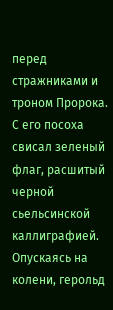перед стражниками и троном Пророка. С его посоха свисал зеленый флаг, расшитый черной сьельсинской каллиграфией. Опускаясь на колени, герольд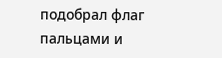подобрал флаг пальцами и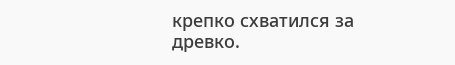крепко схватился за древко.